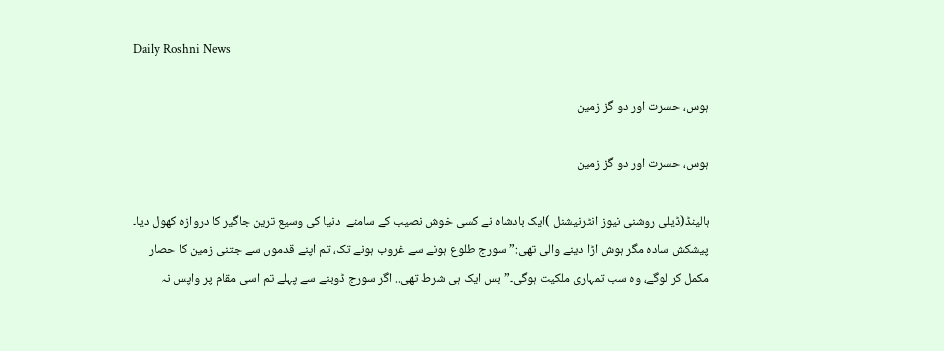Daily Roshni News

ہوس، حسرت اور دو گز زمین

ہوس، حسرت اور دو گز زمین

ہالینڈ(ڈیلی روشنی نیوز انٹرنیشنل )ایک بادشاہ نے کسی خوش نصیب کے سامنے  دنیا کی وسیع ترین جاگیر کا دروازہ کھول دیا۔ پیشکش سادہ مگر ہوش اڑا دینے والی تھی:”سورج طلوع ہونے سے غروب ہونے تک، تم اپنے قدموں سے جتنی زمین کا حصار مکمل کر لوگے، وہ سب تمہاری ملکیت ہوگی۔”بس ایک ہی شرط تھی.. اگر سورج ڈوبنے سے پہلے تم اسی مقام پر واپس نہ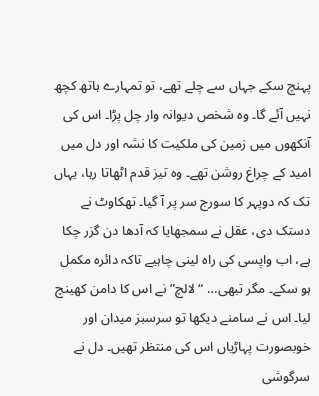پہنچ سکے جہاں سے چلے تھے، تو تمہارے ہاتھ کچھ نہیں آئے گا۔ وہ شخص دیوانہ وار چل پڑا۔ اس کی آنکھوں میں زمین کی ملکیت کا نشہ اور دل میں امید کے چراغ روشن تھے۔ وہ تیز قدم اٹھاتا رہا، یہاں تک کہ دوپہر کا سورج سر پر آ گیا۔ تھکاوٹ نے دستک دی، عقل نے سمجھایا کہ آدھا دن گزر چکا ہے، اب واپسی کی راہ لینی چاہیے تاکہ دائرہ مکمل ہو سکے۔ مگر تبھی… “لالچ” نے اس کا دامن کھینچ لیا۔ اس نے سامنے دیکھا تو سرسبز میدان اور خوبصورت پہاڑیاں اس کی منتظر تھیں۔ دل نے سرگوشی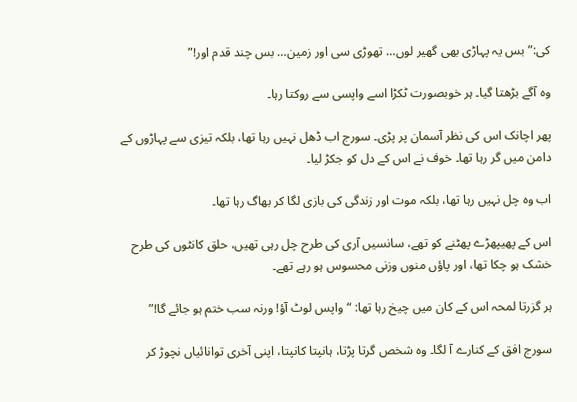کی:”بس یہ پہاڑی بھی گھیر لوں… تھوڑی سی اور زمین… بس چند قدم اور!”

وہ آگے بڑھتا گیا۔ ہر خوبصورت ٹکڑا اسے واپسی سے روکتا رہا۔

پھر اچانک اس کی نظر آسمان پر پڑی۔ سورج اب ڈھل نہیں رہا تھا، بلکہ تیزی سے پہاڑوں کے دامن میں گر رہا تھا۔ خوف نے اس کے دل کو جکڑ لیا۔

اب وہ چل نہیں رہا تھا، بلکہ موت اور زندگی کی بازی لگا کر بھاگ رہا تھا۔

اس کے پھیپھڑے پھٹنے کو تھے، سانسیں آری کی طرح چل رہی تھیں، حلق کانٹوں کی طرح خشک ہو چکا تھا، اور پاؤں منوں وزنی محسوس ہو رہے تھے۔

ہر گزرتا لمحہ اس کے کان میں چیخ رہا تھا: “واپس لوٹ آؤ! ورنہ سب ختم ہو جائے گا!”

سورج افق کے کنارے آ لگا۔ وہ شخص گرتا پڑتا، ہانپتا کانپتا، اپنی آخری توانائیاں نچوڑ کر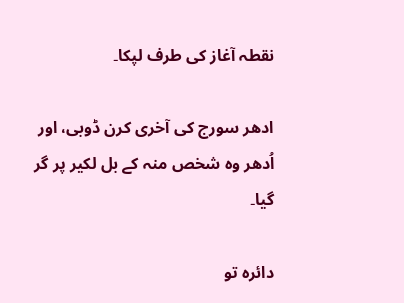نقطہ آغاز کی طرف لپکا۔

ادھر سورج کی آخری کرن ڈوبی، اور اُدھر وہ شخص منہ کے بل لکیر پر گر گیا۔

دائرہ تو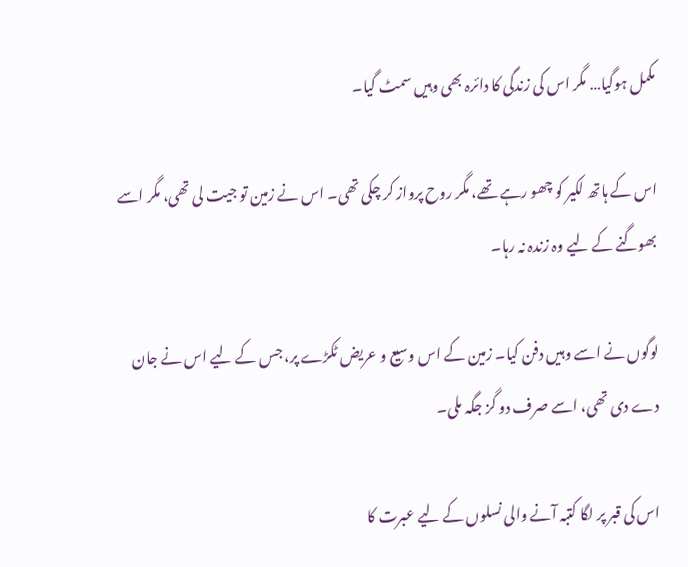مکمل ہوگیا… مگر اس کی زندگی کا دائرہ بھی وہیں سمٹ گیا۔

اس کے ہاتھ لکیر کو چھو رہے تھے، مگر روح پرواز کر چکی تھی۔ اس نے زمین تو جیت لی تھی، مگر اسے بھوگنے کے لیے وہ زندہ نہ رہا۔

لوگوں نے اسے وہیں دفن کیا۔ زمین کے اس وسیع و عریض ٹکڑے پر، جس کے لیے اس نے جان دے دی تھی، اسے صرف دو گز جگہ ملی۔

اس کی قبر پر لگا کتبہ آنے والی نسلوں کے لیے عبرت کا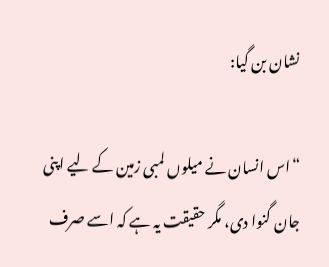نشان بن گیا:

“اس انسان نے میلوں لمبی زمین کے لیے اپنی جان گنوا دی، مگر حقیقت یہ ہے کہ اسے صرف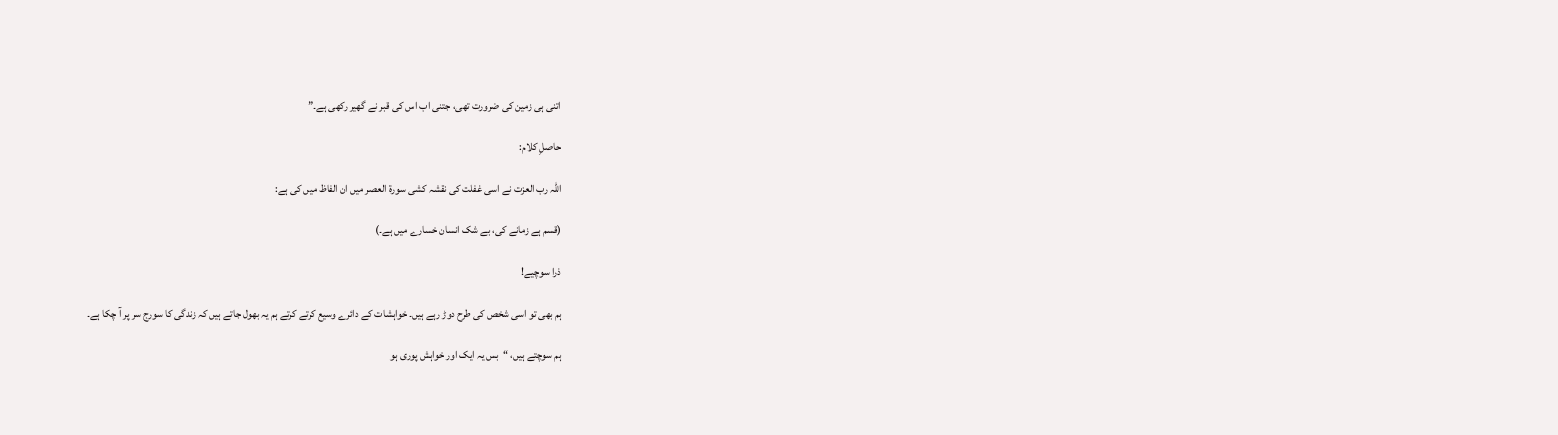اتنی ہی زمین کی ضرورت تھی، جتنی اب اس کی قبر نے گھیر رکھی ہے۔”

حاصلِ کلام:

اللہ رب العزت نے اسی غفلت کی نقشہ کشی سورۃ العصر میں ان الفاظ میں کی ہے:

(قسم ہے زمانے کی، بے شک انسان خسارے میں ہے۔)

ذرا سوچیے!

ہم بھی تو اسی شخص کی طرح دوڑ رہے ہیں۔ خواہشات کے دائرے وسیع کرتے کرتے ہم یہ بھول جاتے ہیں کہ زندگی کا سورج سر پر آ چکا ہے۔

ہم سوچتے ہیں، “بس یہ ایک اور خواہش پوری ہو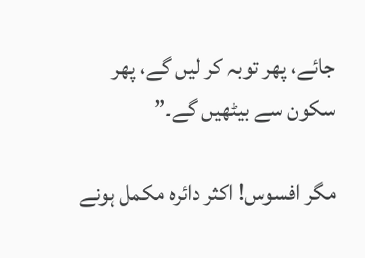جائے، پھر توبہ کر لیں گے، پھر سکون سے بیٹھیں گے۔”

مگر افسوس! اکثر دائرہ مکمل ہونے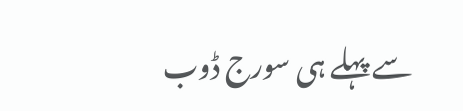سے پہلے ہی سورج ڈوب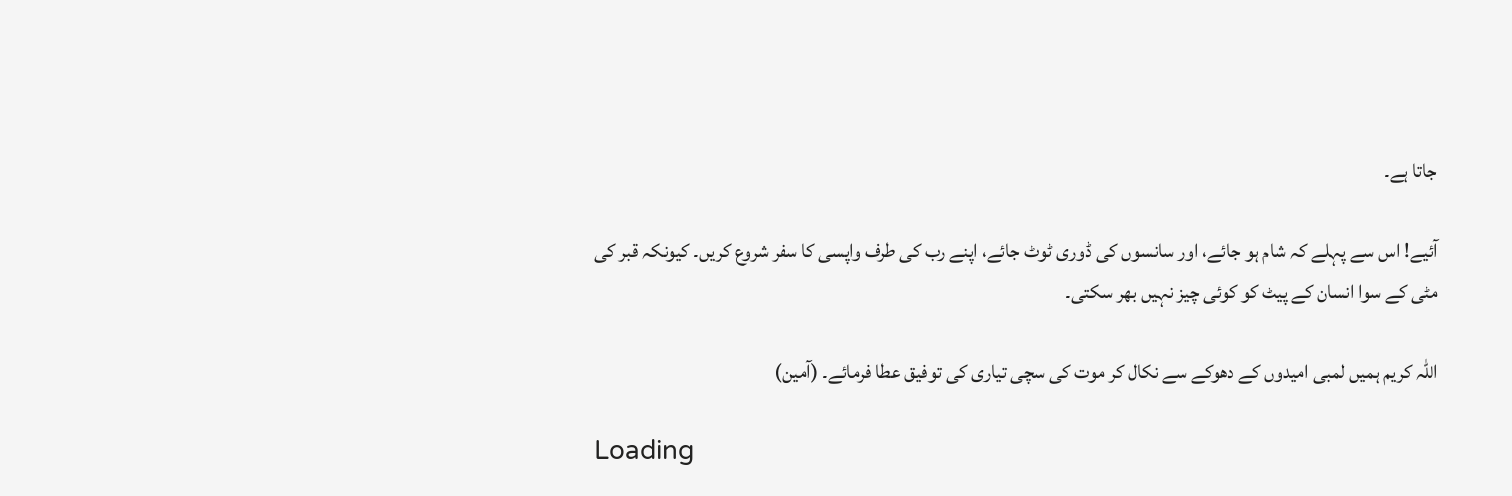جاتا ہے۔

آئیے! اس سے پہلے کہ شام ہو جائے، اور سانسوں کی ڈوری ٹوٹ جائے، اپنے رب کی طرف واپسی کا سفر شروع کریں۔ کیونکہ قبر کی مٹی کے سوا انسان کے پیٹ کو کوئی چیز نہیں بھر سکتی۔

اللہ کریم ہمیں لمبی امیدوں کے دھوکے سے نکال کر موت کی سچی تیاری کی توفیق عطا فرمائے۔ (آمین)

Loading